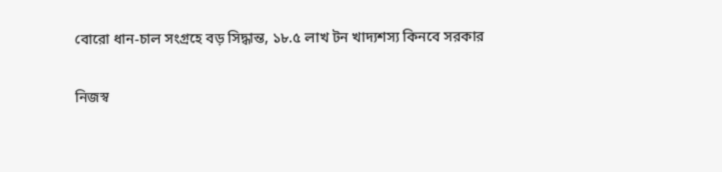বোরো ধান-চাল সংগ্রহে বড় সিদ্ধান্ত, ১৮.৫ লাখ টন খাদ্যশস্য কিনবে সরকার

নিজস্ব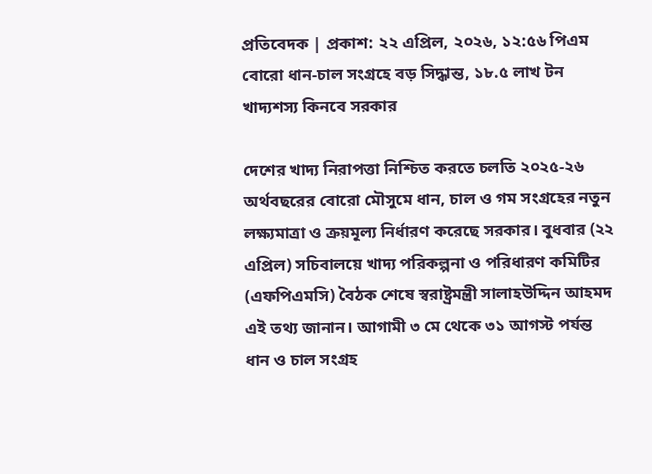প্রতিবেদক | প্রকাশ: ২২ এপ্রিল, ২০২৬, ১২:৫৬ পিএম
বোরো ধান-চাল সংগ্রহে বড় সিদ্ধান্ত, ১৮.৫ লাখ টন খাদ্যশস্য কিনবে সরকার

দেশের খাদ্য নিরাপত্তা নিশ্চিত করতে চলতি ২০২৫-২৬ অর্থবছরের বোরো মৌসুমে ধান, চাল ও গম সংগ্রহের নতুন লক্ষ্যমাত্রা ও ক্রয়মূল্য নির্ধারণ করেছে সরকার। বুধবার (২২ এপ্রিল) সচিবালয়ে খাদ্য পরিকল্পনা ও পরিধারণ কমিটির (এফপিএমসি) বৈঠক শেষে স্বরাষ্ট্রমন্ত্রী সালাহউদ্দিন আহমদ এই তথ্য জানান। আগামী ৩ মে থেকে ৩১ আগস্ট পর্যন্ত ধান ও চাল সংগ্রহ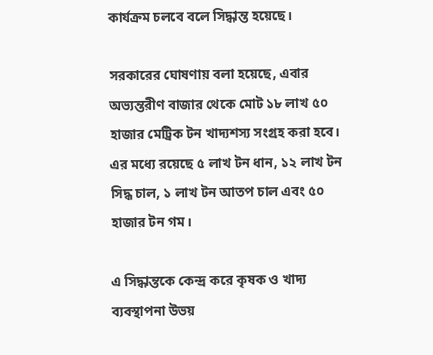কার্যক্রম চলবে বলে সিদ্ধান্ত হয়েছে।

সরকারের ঘোষণায় বলা হয়েছে, এবার অভ্যন্তরীণ বাজার থেকে মোট ১৮ লাখ ৫০ হাজার মেট্রিক টন খাদ্যশস্য সংগ্রহ করা হবে। এর মধ্যে রয়েছে ৫ লাখ টন ধান, ১২ লাখ টন সিদ্ধ চাল, ১ লাখ টন আতপ চাল এবং ৫০ হাজার টন গম।

এ সিদ্ধান্তকে কেন্দ্র করে কৃষক ও খাদ্য ব্যবস্থাপনা উভয়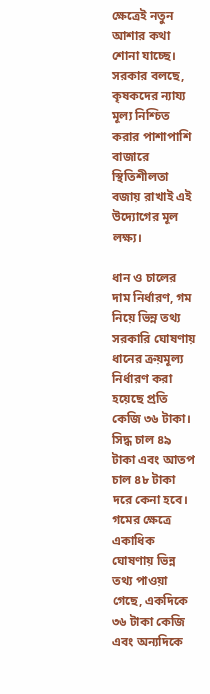ক্ষেত্রেই নতুন আশার কথা শোনা যাচ্ছে। সরকার বলছে, কৃষকদের ন্যায্য মূল্য নিশ্চিত করার পাশাপাশি বাজারে স্থিতিশীলতা বজায় রাখাই এই উদ্যোগের মূল লক্ষ্য।

ধান ও চালের দাম নির্ধারণ, গম নিয়ে ভিন্ন তথ্য
সরকারি ঘোষণায় ধানের ক্রয়মূল্য নির্ধারণ করা হয়েছে প্রতি কেজি ৩৬ টাকা। সিদ্ধ চাল ৪৯ টাকা এবং আতপ চাল ৪৮ টাকা দরে কেনা হবে। গমের ক্ষেত্রে একাধিক ঘোষণায় ভিন্ন তথ্য পাওয়া গেছে, একদিকে ৩৬ টাকা কেজি এবং অন্যদিকে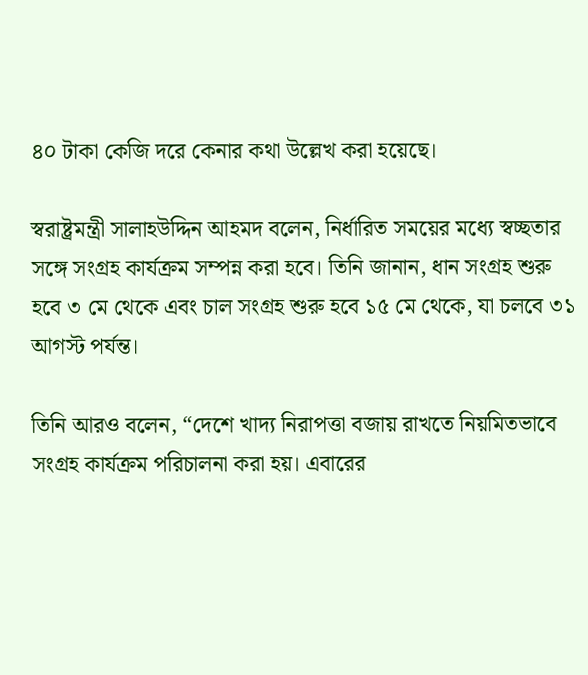৪০ টাকা কেজি দরে কেনার কথা উল্লেখ করা হয়েছে।

স্বরাষ্ট্রমন্ত্রী সালাহউদ্দিন আহমদ বলেন, নির্ধারিত সময়ের মধ্যে স্বচ্ছতার সঙ্গে সংগ্রহ কার্যক্রম সম্পন্ন করা হবে। তিনি জানান, ধান সংগ্রহ শুরু হবে ৩ মে থেকে এবং চাল সংগ্রহ শুরু হবে ১৫ মে থেকে, যা চলবে ৩১ আগস্ট পর্যন্ত।

তিনি আরও বলেন, “দেশে খাদ্য নিরাপত্তা বজায় রাখতে নিয়মিতভাবে সংগ্রহ কার্যক্রম পরিচালনা করা হয়। এবারের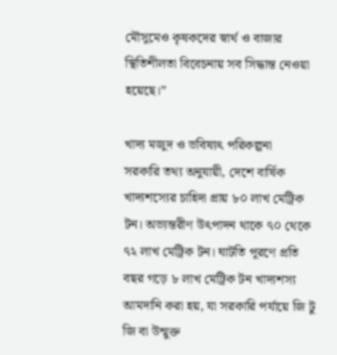মৌসুমেও কৃষকদের স্বার্থ ও বাজার স্থিতিশীলতা বিবেচনায় সব সিদ্ধান্ত নেওয়া হয়েছে।”

খাদ্য মজুদ ও ভবিষ্যৎ পরিকল্পনা
সরকারি তথ্য অনুযায়ী, দেশে বার্ষিক খাদ্যশস্যের চাহিদা প্রায় ৮০ লাখ মেট্রিক টন। অভ্যন্তরীণ উৎপাদন থাকে ৭০ থেকে ৭২ লাখ মেট্রিক টন। ঘাটতি পূরণে প্রতি বছর গড়ে ৮ লাখ মেট্রিক টন খাদ্যশস্য আমদানি করা হয়, যা সরকারি পর্যায়ে জি টু জি বা উন্মুক্ত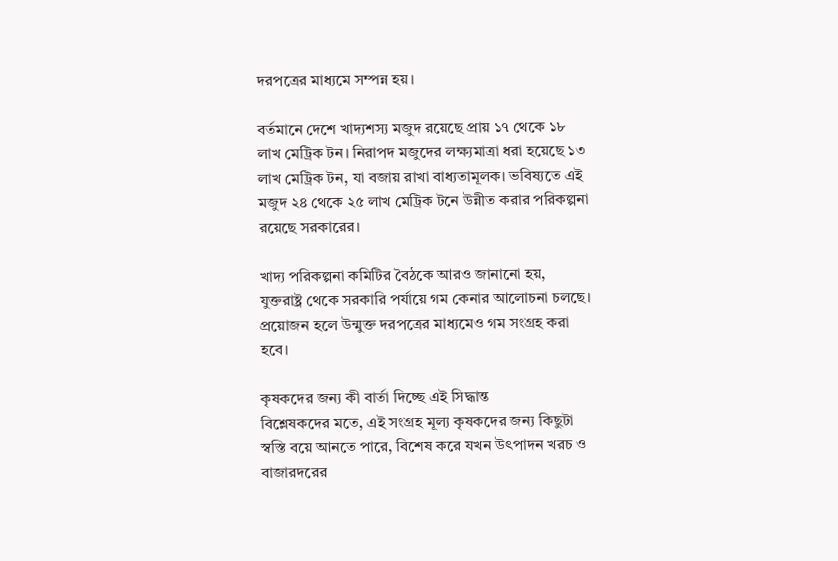দরপত্রের মাধ্যমে সম্পন্ন হয়।

বর্তমানে দেশে খাদ্যশস্য মজুদ রয়েছে প্রায় ১৭ থেকে ১৮ লাখ মেট্রিক টন। নিরাপদ মজুদের লক্ষ্যমাত্রা ধরা হয়েছে ১৩ লাখ মেট্রিক টন, যা বজায় রাখা বাধ্যতামূলক। ভবিষ্যতে এই মজুদ ২৪ থেকে ২৫ লাখ মেট্রিক টনে উন্নীত করার পরিকল্পনা রয়েছে সরকারের।

খাদ্য পরিকল্পনা কমিটির বৈঠকে আরও জানানো হয়, যুক্তরাষ্ট্র থেকে সরকারি পর্যায়ে গম কেনার আলোচনা চলছে। প্রয়োজন হলে উন্মুক্ত দরপত্রের মাধ্যমেও গম সংগ্রহ করা হবে।

কৃষকদের জন্য কী বার্তা দিচ্ছে এই সিদ্ধান্ত
বিশ্লেষকদের মতে, এই সংগ্রহ মূল্য কৃষকদের জন্য কিছুটা স্বস্তি বয়ে আনতে পারে, বিশেষ করে যখন উৎপাদন খরচ ও বাজারদরের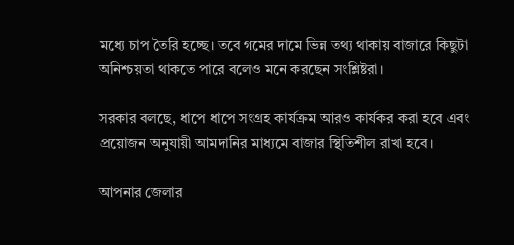মধ্যে চাপ তৈরি হচ্ছে। তবে গমের দামে ভিন্ন তথ্য থাকায় বাজারে কিছুটা অনিশ্চয়তা থাকতে পারে বলেও মনে করছেন সংশ্লিষ্টরা।

সরকার বলছে, ধাপে ধাপে সংগ্রহ কার্যক্রম আরও কার্যকর করা হবে এবং প্রয়োজন অনুযায়ী আমদানির মাধ্যমে বাজার স্থিতিশীল রাখা হবে।

আপনার জেলার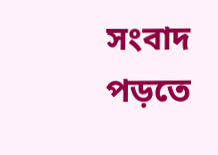সংবাদ পড়তে